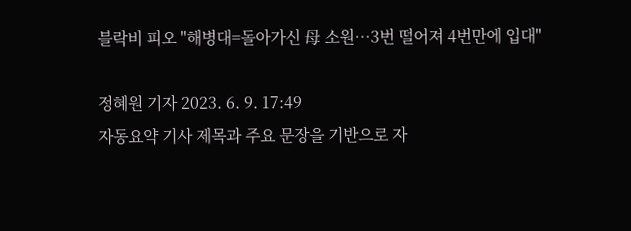블락비 피오 "해병대=돌아가신 母 소원…3번 떨어져 4번만에 입대"

정혜원 기자 2023. 6. 9. 17:49
자동요약 기사 제목과 주요 문장을 기반으로 자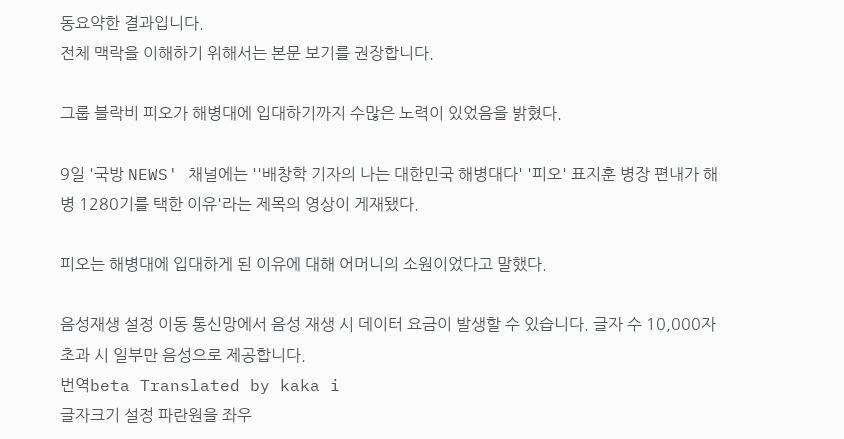동요약한 결과입니다.
전체 맥락을 이해하기 위해서는 본문 보기를 권장합니다.

그룹 블락비 피오가 해병대에 입대하기까지 수많은 노력이 있었음을 밝혔다.

9일 '국방 NEWS' 채널에는 ''배창학 기자의 나는 대한민국 해병대다' '피오' 표지훈 병장 편내가 해병 1280기를 택한 이유'라는 제목의 영상이 게재됐다.

피오는 해병대에 입대하게 된 이유에 대해 어머니의 소원이었다고 말했다.

음성재생 설정 이동 통신망에서 음성 재생 시 데이터 요금이 발생할 수 있습니다. 글자 수 10,000자 초과 시 일부만 음성으로 제공합니다.
번역beta Translated by kaka i
글자크기 설정 파란원을 좌우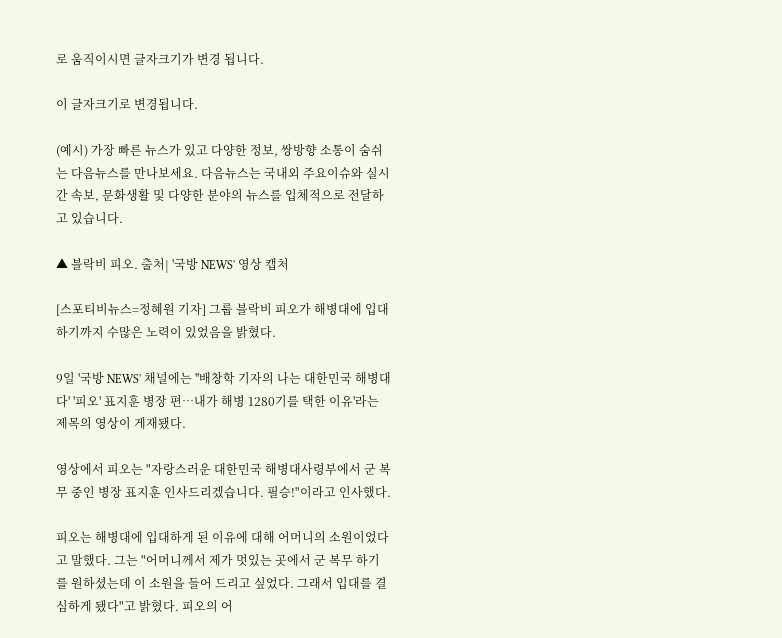로 움직이시면 글자크기가 변경 됩니다.

이 글자크기로 변경됩니다.

(예시) 가장 빠른 뉴스가 있고 다양한 정보, 쌍방향 소통이 숨쉬는 다음뉴스를 만나보세요. 다음뉴스는 국내외 주요이슈와 실시간 속보, 문화생활 및 다양한 분야의 뉴스를 입체적으로 전달하고 있습니다.

▲ 블락비 피오. 출처| '국방 NEWS' 영상 캡처

[스포티비뉴스=정혜원 기자] 그룹 블락비 피오가 해병대에 입대하기까지 수많은 노력이 있었음을 밝혔다.

9일 '국방 NEWS' 채널에는 ''배창학 기자의 나는 대한민국 해병대다' '피오' 표지훈 병장 편…내가 해병 1280기를 택한 이유'라는 제목의 영상이 게재됐다.

영상에서 피오는 "자랑스러운 대한민국 해병대사령부에서 군 복무 중인 병장 표지훈 인사드리겠습니다. 필승!"이라고 인사했다.

피오는 해병대에 입대하게 된 이유에 대해 어머니의 소원이었다고 말했다. 그는 "어머니께서 제가 멋있는 곳에서 군 복무 하기를 원하셨는데 이 소원을 들어 드리고 싶었다. 그래서 입대를 결심하게 됐다"고 밝혔다. 피오의 어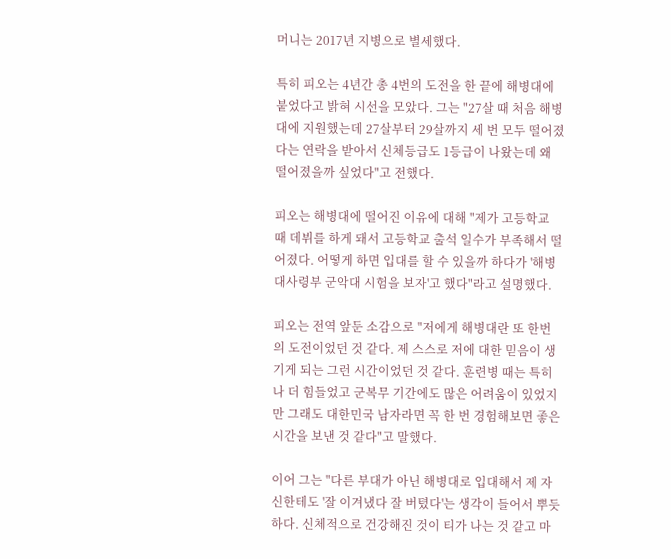머니는 2017년 지병으로 별세했다.

특히 피오는 4년간 총 4번의 도전을 한 끝에 해병대에 붙었다고 밝혀 시선을 모았다. 그는 "27살 때 처음 해병대에 지원했는데 27살부터 29살까지 세 번 모두 떨어졌다는 연락을 받아서 신체등급도 1등급이 나왔는데 왜 떨어졌을까 싶었다"고 전했다.

피오는 해병대에 떨어진 이유에 대해 "제가 고등학교 때 데뷔를 하게 돼서 고등학교 출석 일수가 부족해서 떨어졌다. 어떻게 하면 입대를 할 수 있을까 하다가 '해병대사령부 군악대 시험을 보자'고 했다"라고 설명했다.

피오는 전역 앞둔 소감으로 "저에게 해병대란 또 한번의 도전이었던 것 같다. 제 스스로 저에 대한 믿음이 생기게 되는 그런 시간이었던 것 같다. 훈련병 때는 특히나 더 힘들었고 군복무 기간에도 많은 어려움이 있었지만 그래도 대한민국 남자라면 꼭 한 번 경험해보면 좋은 시간을 보낸 것 같다"고 말했다.

이어 그는 "다른 부대가 아닌 해병대로 입대해서 제 자신한테도 '잘 이겨냈다 잘 버텼다'는 생각이 들어서 뿌듯하다. 신체적으로 건강해진 것이 티가 나는 것 같고 마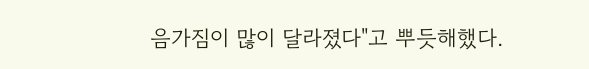음가짐이 많이 달라졌다"고 뿌듯해했다.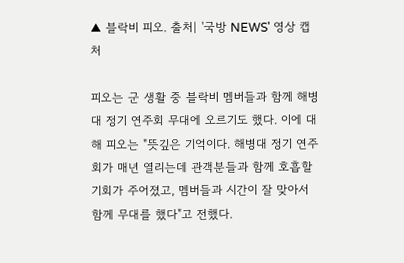▲ 블락비 피오. 출처| '국방 NEWS' 영상 캡처

피오는 군 생활 중 블락비 멤버들과 함께 해병대 정기 연주회 무대에 오르기도 했다. 이에 대해 피오는 "뜻깊은 기억이다. 해병대 정기 연주회가 매년 열리는데 관객분들과 함께 호흡할 기회가 주어졌고, 멤버들과 시간이 잘 맞아서 함께 무대를 했다"고 전했다.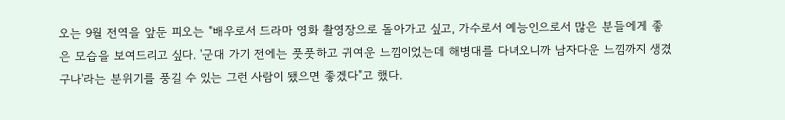오는 9월 전역을 앞둔 피오는 "배우로서 드라마 영화 촬영장으로 돌아가고 싶고, 가수로서 예능인으로서 많은 분들에게 좋은 모습을 보여드리고 싶다. '군대 가기 전에는 풋풋하고 귀여운 느낌이었는데 해병대를 다녀오니까 남자다운 느낌까지 생겼구나'라는 분위기를 풍길 수 있는 그런 사람이 됐으면 좋겠다"고 했다.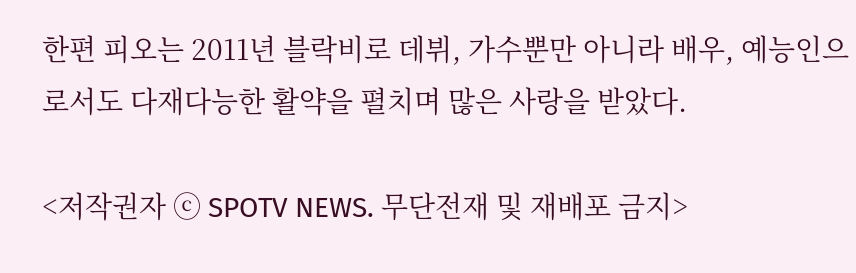한편 피오는 2011년 블락비로 데뷔, 가수뿐만 아니라 배우, 예능인으로서도 다재다능한 활약을 펼치며 많은 사랑을 받았다.

<저작권자 ⓒ SPOTV NEWS. 무단전재 및 재배포 금지>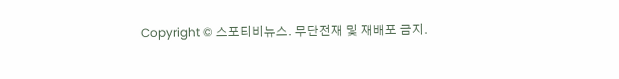Copyright © 스포티비뉴스. 무단전재 및 재배포 금지.